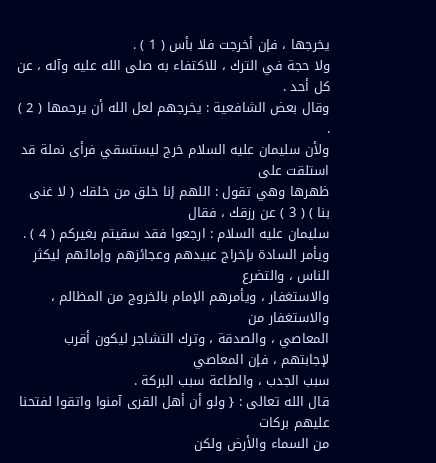يخرجها ، فإن أخرجت فلا بأس ( 1 ) .
ولا حجة في الترك ، للاكتفاء به صلى الله عليه وآله ، عن كل أحد .
وقال بعض الشافعية : يخرجهم لعل الله أن يرحمها ( 2 ) .
ولأن سليمان عليه السلام خرج ليستسقي فرأى نملة قد استلقت على
ظهرها وهي تقول : اللهم إنا خلق من خلقك ( لا غنى بنا ) ( 3 ) عن رزقك ، فقال
سليمان عليه السلام : ارجعوا فقد سقيتم بغيركم ( 4 ) .
ويأمر السادة بإخراج عبيدهم وعجائزهم وإمائهم ليكثر الناس ، والتضرع
والاستغفار ، ويأمرهم الإمام بالخروج من المظالم ، والاستغفار من
المعاصي ، والصدقة ، وترك التشاجر ليكون أقرب لإجابتهم ، فإن المعاصي
سبب الجدب ، والطاعة سبب البركة .
قال الله تعالى : { ولو أن أهل القرى آمنوا واتقوا لفتحنا عليهم بركات
من السماء والأرض ولكن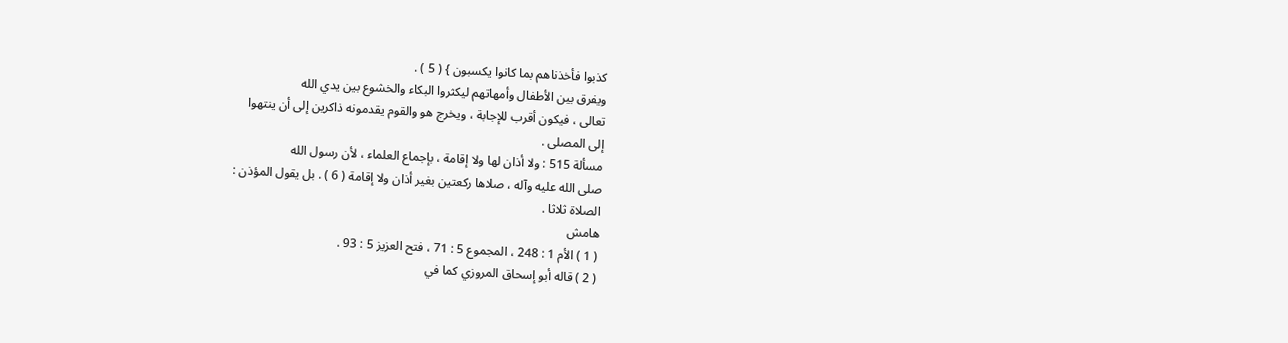كذبوا فأخذناهم بما كانوا يكسبون } ( 5 ) .
ويفرق بين الأطفال وأمهاتهم ليكثروا البكاء والخشوع بين يدي الله
تعالى ، فيكون أقرب للإجابة ، ويخرج هو والقوم يقدمونه ذاكرين إلى أن ينتهوا
إلى المصلى .
مسألة 515 : ولا أذان لها ولا إقامة ، بإجماع العلماء ، لأن رسول الله
صلى الله عليه وآله ، صلاها ركعتين بغير أذان ولا إقامة ( 6 ) . بل يقول المؤذن :
الصلاة ثلاثا .
هامش
( 1 ) الأم 1 : 248 ، المجموع 5 : 71 ، فتح العزيز 5 : 93 .
( 2 ) قاله أبو إسحاق المروزي كما في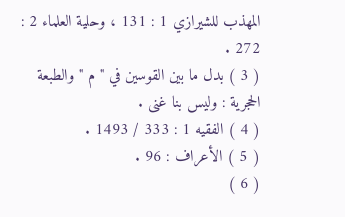المهذب للشيرازي 1 : 131 ، وحلية العلماء 2 : 272 .
( 3 ) بدل ما بين القوسين في " م " والطبعة الحجرية : وليس بنا غنى .
( 4 ) الفقيه 1 : 333 / 1493 .
( 5 ) الأعراف : 96 .
( 6 )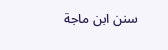سنن ابن ماجة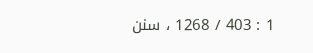1 : 403 / 1268 ، سنن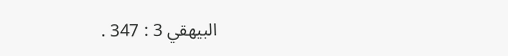البيهقي 3 : 347 .